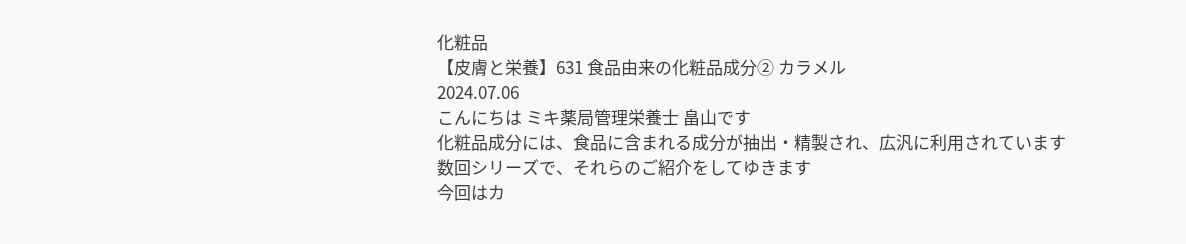化粧品
【皮膚と栄養】631 食品由来の化粧品成分② カラメル
2024.07.06
こんにちは ミキ薬局管理栄養士 畠山です
化粧品成分には、食品に含まれる成分が抽出・精製され、広汎に利用されています
数回シリーズで、それらのご紹介をしてゆきます
今回はカ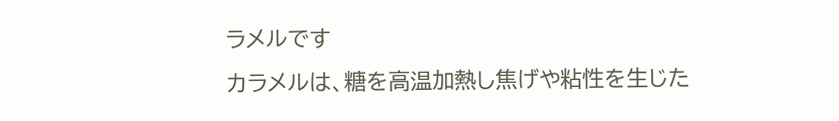ラメルです
カラメルは、糖を高温加熱し焦げや粘性を生じた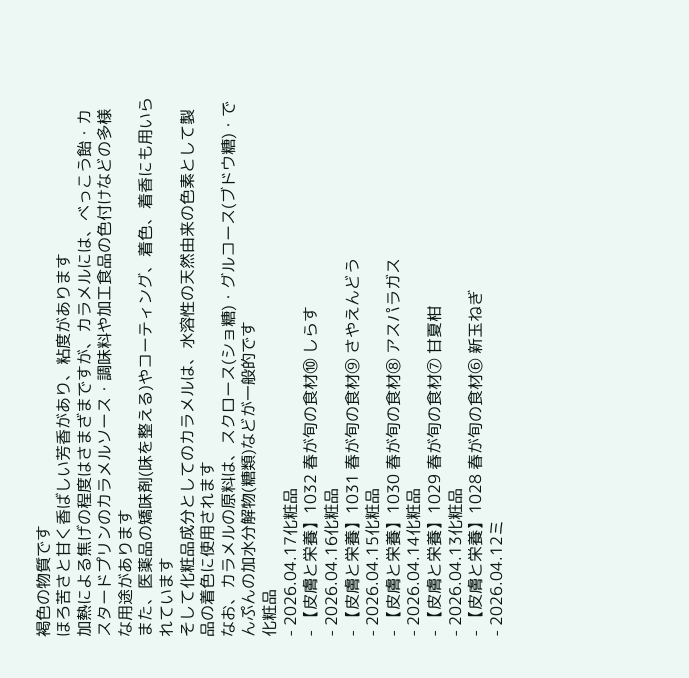褐色の物質です
ほろ苦さと甘く香ばしい芳香があり、粘度があります
加熱による焦げの程度はさまざまですが、カラメルには、べっこう飴・カスタードプリンのカラメルソース・調味料や加工食品の色付けなどの多様な用途があります
また、医薬品の矯味剤(味を整える)やコーティング、着色、着香にも用いられています
そして化粧品成分としてのカラメルは、水溶性の天然由来の色素として製品の着色に使用されます
なお、カラメルの原料は、スクロース(ショ糖)・グルコース(ブドウ糖)・でんぷんの加水分解物(糖類)などが一般的です
化粧品
- 2026.04.17化粧品
- 【皮膚と栄養】1032 春が旬の食材⑩ しらす
- 2026.04.16化粧品
- 【皮膚と栄養】1031 春が旬の食材⑨ さやえんどう
- 2026.04.15化粧品
- 【皮膚と栄養】1030 春が旬の食材⑧ アスパラガス
- 2026.04.14化粧品
- 【皮膚と栄養】1029 春が旬の食材⑦ 甘夏柑
- 2026.04.13化粧品
- 【皮膚と栄養】1028 春が旬の食材⑥ 新玉ねぎ
- 2026.04.12ミ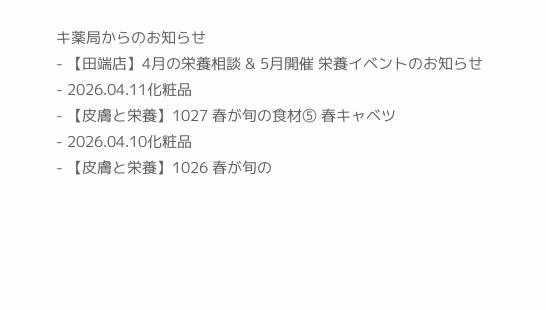キ薬局からのお知らせ
- 【田端店】4月の栄養相談 & 5月開催 栄養イベントのお知らせ
- 2026.04.11化粧品
- 【皮膚と栄養】1027 春が旬の食材⑤ 春キャベツ
- 2026.04.10化粧品
- 【皮膚と栄養】1026 春が旬の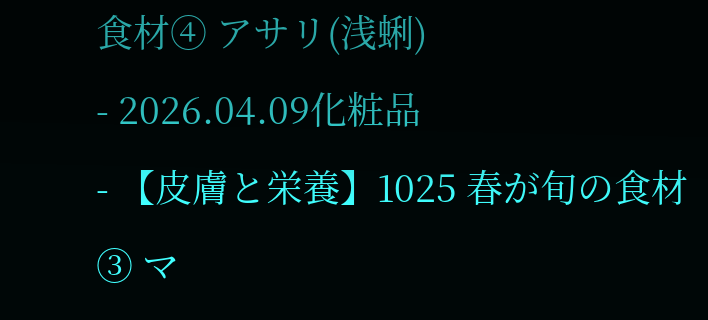食材④ アサリ(浅蜊)
- 2026.04.09化粧品
- 【皮膚と栄養】1025 春が旬の食材③ マ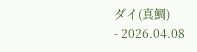ダイ(真鯛)
- 2026.04.08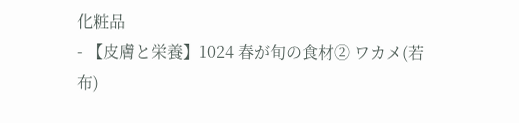化粧品
- 【皮膚と栄養】1024 春が旬の食材② ワカメ(若布)